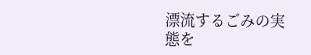漂流するごみの実態を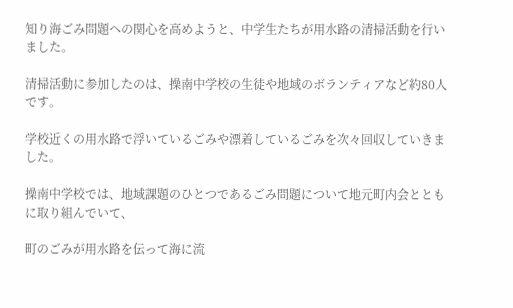知り海ごみ問題への関心を高めようと、中学生たちが用水路の清掃活動を行いました。

清掃活動に参加したのは、操南中学校の生徒や地域のボランティアなど約80人です。

学校近くの用水路で浮いているごみや漂着しているごみを次々回収していきました。

操南中学校では、地域課題のひとつであるごみ問題について地元町内会とともに取り組んでいて、

町のごみが用水路を伝って海に流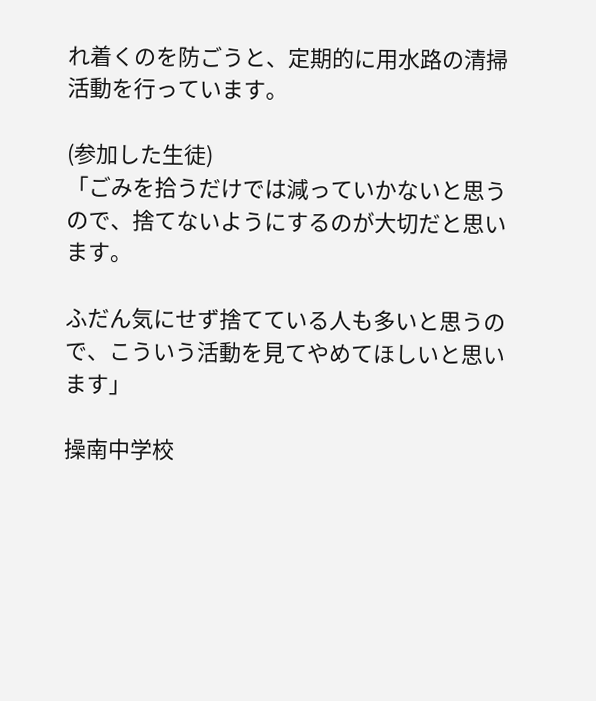れ着くのを防ごうと、定期的に用水路の清掃活動を行っています。

(参加した生徒)
「ごみを拾うだけでは減っていかないと思うので、捨てないようにするのが大切だと思います。

ふだん気にせず捨てている人も多いと思うので、こういう活動を見てやめてほしいと思います」

操南中学校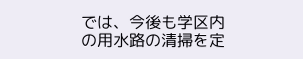では、今後も学区内の用水路の清掃を定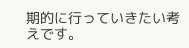期的に行っていきたい考えです。